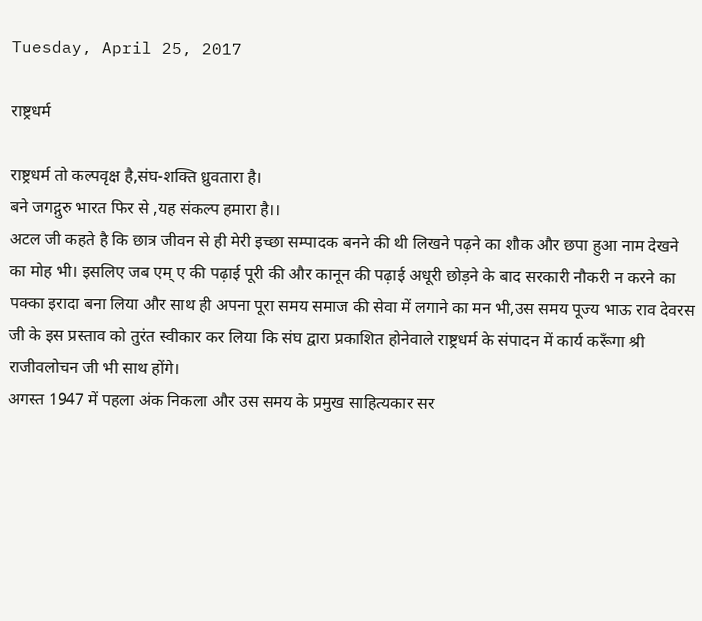Tuesday, April 25, 2017

राष्ट्रधर्म

राष्ट्रधर्म तो कल्पवृक्ष है,संघ-शक्ति ध्रुवतारा है।
बने जगद्गुरु भारत फिर से ,यह संकल्प हमारा है।।
अटल जी कहते है कि छात्र जीवन से ही मेरी इच्छा सम्पादक बनने की थी लिखने पढ़ने का शौक और छपा हुआ नाम देखने का मोह भी। इसलिए जब एम् ए की पढ़ाई पूरी की और कानून की पढ़ाई अधूरी छोड़ने के बाद सरकारी नौकरी न करने का पक्का इरादा बना लिया और साथ ही अपना पूरा समय समाज की सेवा में लगाने का मन भी,उस समय पूज्य भाऊ राव देवरस जी के इस प्रस्ताव को तुरंत स्वीकार कर लिया कि संघ द्वारा प्रकाशित होनेवाले राष्ट्रधर्म के संपादन में कार्य करूँगा श्री राजीवलोचन जी भी साथ होंगे।
अगस्त 1947 में पहला अंक निकला और उस समय के प्रमुख साहित्यकार सर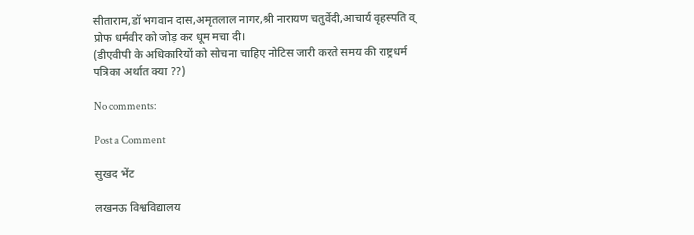सीताराम,डॉ भगवान दास,अमृतलाल नागर,श्री नारायण चतुर्वेदी,आचार्य वृहस्पति व् प्रोफ धर्मवीर को जोड़ कर धूम मचा दी।
(डीएवीपी के अधिकारियों को सोचना चाहिए नोटिस जारी करते समय की राष्ट्रधर्म पत्रिका अर्थात क्या ??)

No comments:

Post a Comment

सुखद भेंट

लखनऊ विश्वविद्यालय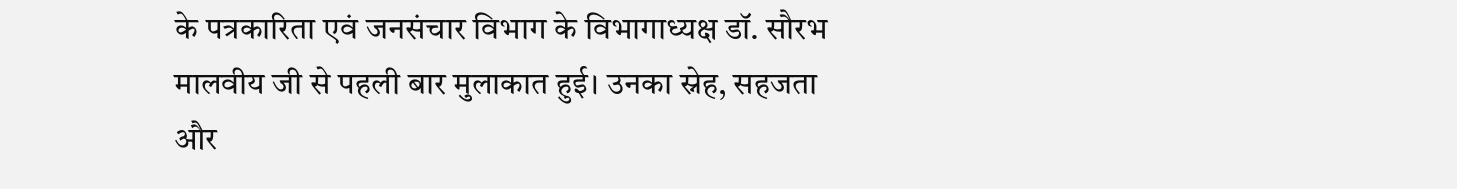के पत्रकारिता एवं जनसंचार विभाग के विभागाध्यक्ष डॉ. सौरभ मालवीय जी से पहली बार मुलाकात हुई। उनका स्नेह, सहजता और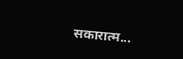सकारात्म...